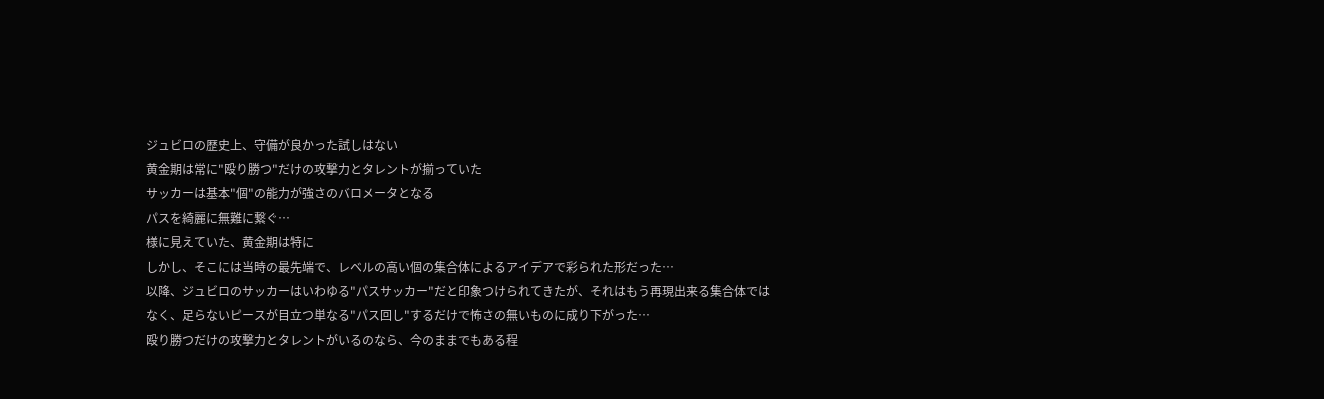ジュビロの歴史上、守備が良かった試しはない
黄金期は常に"殴り勝つ"だけの攻撃力とタレントが揃っていた
サッカーは基本"個"の能力が強さのバロメータとなる
パスを綺麗に無難に繋ぐ…
様に見えていた、黄金期は特に
しかし、そこには当時の最先端で、レベルの高い個の集合体によるアイデアで彩られた形だった…
以降、ジュビロのサッカーはいわゆる"パスサッカー"だと印象つけられてきたが、それはもう再現出来る集合体ではなく、足らないピースが目立つ単なる"パス回し"するだけで怖さの無いものに成り下がった…
殴り勝つだけの攻撃力とタレントがいるのなら、今のままでもある程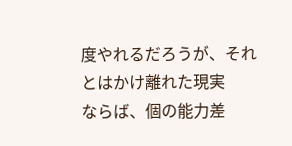度やれるだろうが、それとはかけ離れた現実
ならば、個の能力差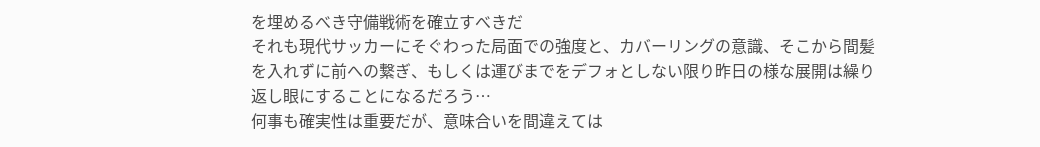を埋めるべき守備戦術を確立すべきだ
それも現代サッカーにそぐわった局面での強度と、カバーリングの意識、そこから間髪を入れずに前への繋ぎ、もしくは運びまでをデフォとしない限り昨日の様な展開は繰り返し眼にすることになるだろう…
何事も確実性は重要だが、意味合いを間違えては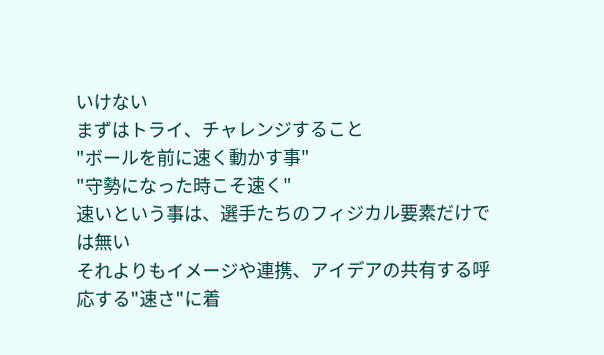いけない
まずはトライ、チャレンジすること
"ボールを前に速く動かす事"
"守勢になった時こそ速く"
速いという事は、選手たちのフィジカル要素だけでは無い
それよりもイメージや連携、アイデアの共有する呼応する"速さ"に着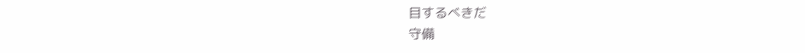目するべきだ
守備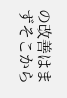の改善はまずそこから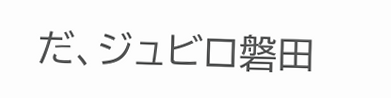だ、ジュビロ磐田